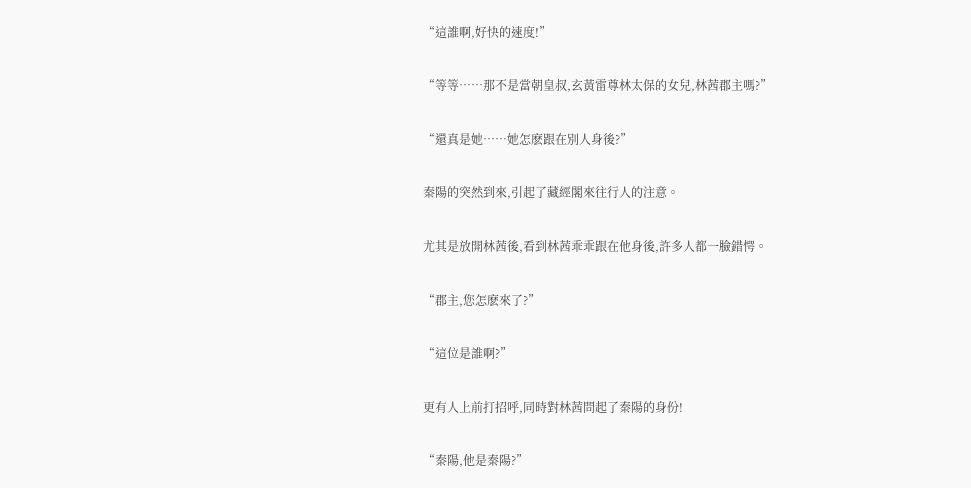“這誰啊,好快的速度!”

“等等……那不是當朝皇叔,玄黃雷尊林太保的女兒,林茜郡主嗎?”

“還真是她……她怎麽跟在別人身後?”

秦陽的突然到來,引起了藏經閣來往行人的注意。

尤其是放開林茜後,看到林茜乖乖跟在他身後,許多人都一臉錯愕。

“郡主,您怎麽來了?”

“這位是誰啊?”

更有人上前打招呼,同時對林茜問起了秦陽的身份!

“秦陽,他是秦陽?”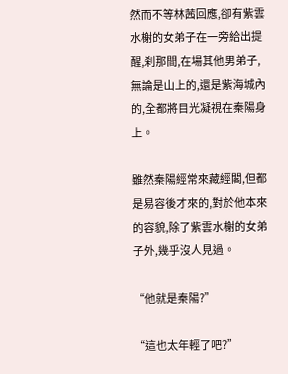然而不等林茜回應,卻有紫雲水榭的女弟子在一旁給出提醒,刹那間,在場其他男弟子,無論是山上的,還是紫海城內的,全都將目光凝視在秦陽身上。

雖然秦陽經常來藏經閣,但都是易容後才來的,對於他本來的容貌,除了紫雲水榭的女弟子外,幾乎沒人見過。

“他就是秦陽?”

“這也太年輕了吧?”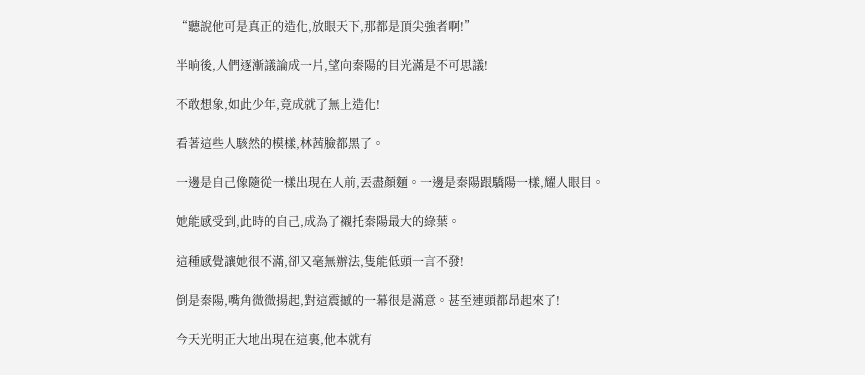“聽說他可是真正的造化,放眼天下,那都是頂尖強者啊!”

半晌後,人們逐漸議論成一片,望向秦陽的目光滿是不可思議!

不敢想象,如此少年,竟成就了無上造化!

看著這些人駭然的模樣,林茜臉都黑了。

一邊是自己像隨從一樣出現在人前,丟盡顏麵。一邊是秦陽跟驕陽一樣,耀人眼目。

她能感受到,此時的自己,成為了襯托秦陽最大的綠葉。

這種感覺讓她很不滿,卻又毫無辦法,隻能低頭一言不發!

倒是秦陽,嘴角微微揚起,對這震撼的一幕很是滿意。甚至連頭都昂起來了!

今天光明正大地出現在這裏,他本就有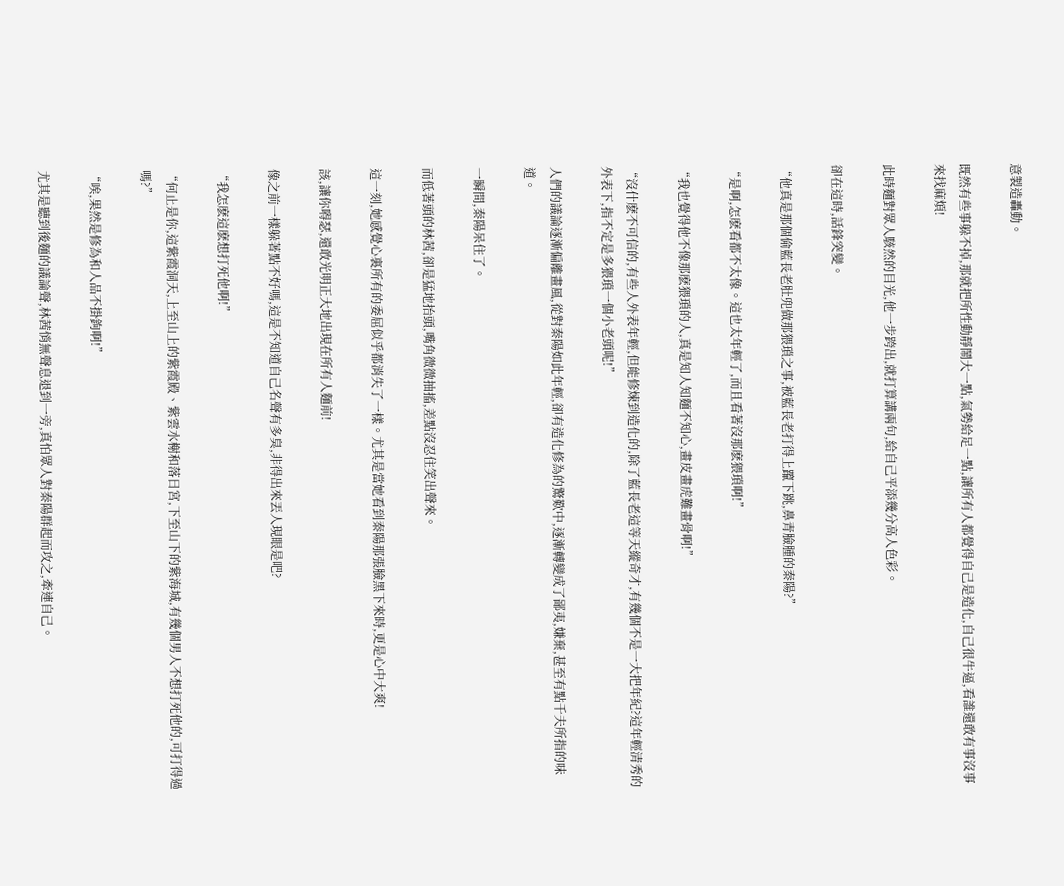意製造轟動。

既然有些事躲不掉,那就把所性動靜鬧大一點,氣勢給足一點,讓所有人都覺得自己是造化,自己很牛逼,看誰還敢有事沒事來找麻煩!

此時麵對眾人駭然的目光,他一步跨出,就打算講兩句,給自己平添幾分高人色彩。

卻在這時,話鋒突變。

“他真是那個偷藍長老肚兜做那猥瑣之事,被藍長老打得上躥下跳,鼻青臉腫的秦陽?”

“是啊,怎麽看都不太像。這也太年輕了,而且看著沒那麽猥瑣啊!”

“我也覺得他不像那麽猥瑣的人,真是知人知麵不知心,畫皮畫虎難畫骨啊!”

“沒什麽不可信的,有些人外表年輕,但能修煉到造化的,除了藍長老這等天縱奇才,有幾個不是一大把年紀?這年輕清秀的外表下,指不定是多猥瑣一個小老頭呢!”

人們的議論逐漸偏離畫風,從對秦陽如此年輕,卻有造化修為的驚歎中,逐漸轉變成了鄙夷,嫌棄,甚至有點千夫所指的味道。

一瞬間,秦陽呆住了。

而低著頭的林茜,卻是猛地抬頭,嘴角微微抽搐,差點沒忍住笑出聲來。

這一刻,她感覺心裏所有的委屈似乎都消失了一樣。尤其是當她看到秦陽那張臉黑下來時,更是心中大爽!

該,讓你嘚瑟,還敢光明正大地出現在所有人麵前!

像之前一樣躲著點不好嗎,這是不知道自己名聲有多臭,非得出來丟人現眼是吧?

“我怎麽這麽想打死他啊!”

“何止是你,這紫霞洞天,上至山上的紫霞殿、紫雲水榭和落日宮,下至山下的紫海城,有幾個男人不想打死他的,可打得過嗎?”

“唉,果然是修為和人品不掛鉤啊!”

尤其是聽到後麵的議論聲,林茜悄無聲息退到一旁,真怕眾人對秦陽群起而攻之,牽連自己。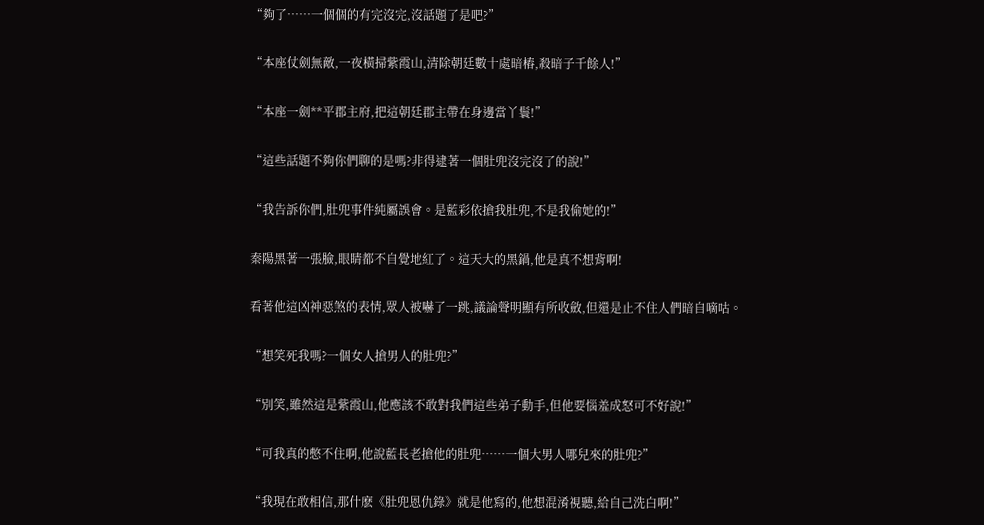“夠了……一個個的有完沒完,沒話題了是吧?”

“本座仗劍無敵,一夜橫掃紫霞山,清除朝廷數十處暗樁,殺暗子千餘人!”

“本座一劍**平郡主府,把這朝廷郡主帶在身邊當丫鬟!”

“這些話題不夠你們聊的是嗎?非得逮著一個肚兜沒完沒了的說!”

“我告訴你們,肚兜事件純屬誤會。是藍彩依搶我肚兜,不是我偷她的!”

秦陽黑著一張臉,眼睛都不自覺地紅了。這天大的黑鍋,他是真不想背啊!

看著他這凶神惡煞的表情,眾人被嚇了一跳,議論聲明顯有所收斂,但還是止不住人們暗自嘀咕。

“想笑死我嗎?一個女人搶男人的肚兜?”

“別笑,雖然這是紫霞山,他應該不敢對我們這些弟子動手,但他要惱羞成怒可不好說!”

“可我真的憋不住啊,他說藍長老搶他的肚兜……一個大男人哪兒來的肚兜?”

“我現在敢相信,那什麽《肚兜恩仇錄》就是他寫的,他想混淆視聽,給自己洗白啊!”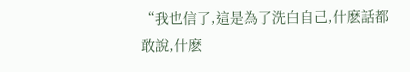“我也信了,這是為了洗白自己,什麽話都敢說,什麽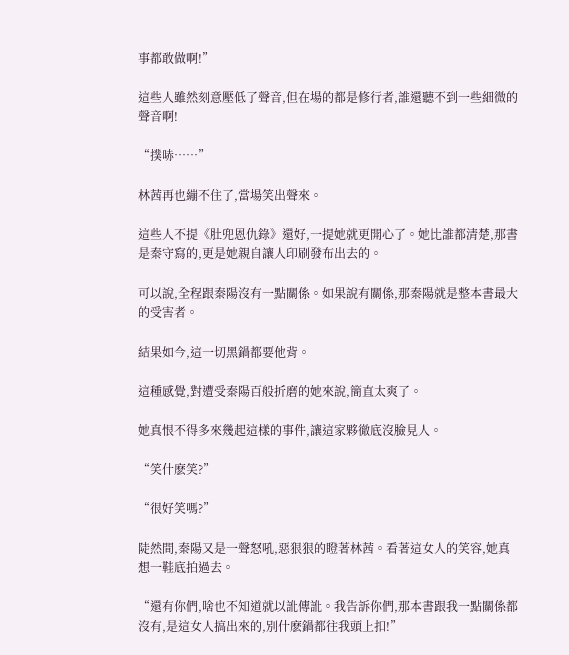事都敢做啊!”

這些人雖然刻意壓低了聲音,但在場的都是修行者,誰還聽不到一些細微的聲音啊!

“撲哧……”

林茜再也繃不住了,當場笑出聲來。

這些人不提《肚兜恩仇錄》還好,一提她就更開心了。她比誰都清楚,那書是秦守寫的,更是她親自讓人印刷發布出去的。

可以說,全程跟秦陽沒有一點關係。如果說有關係,那秦陽就是整本書最大的受害者。

結果如今,這一切黑鍋都要他背。

這種感覺,對遭受秦陽百般折磨的她來說,簡直太爽了。

她真恨不得多來幾起這樣的事件,讓這家夥徹底沒臉見人。

“笑什麽笑?”

“很好笑嗎?”

陡然間,秦陽又是一聲怒吼,惡狠狠的瞪著林茜。看著這女人的笑容,她真想一鞋底拍過去。

“還有你們,啥也不知道就以訛傳訛。我告訴你們,那本書跟我一點關係都沒有,是這女人搞出來的,別什麽鍋都往我頭上扣!”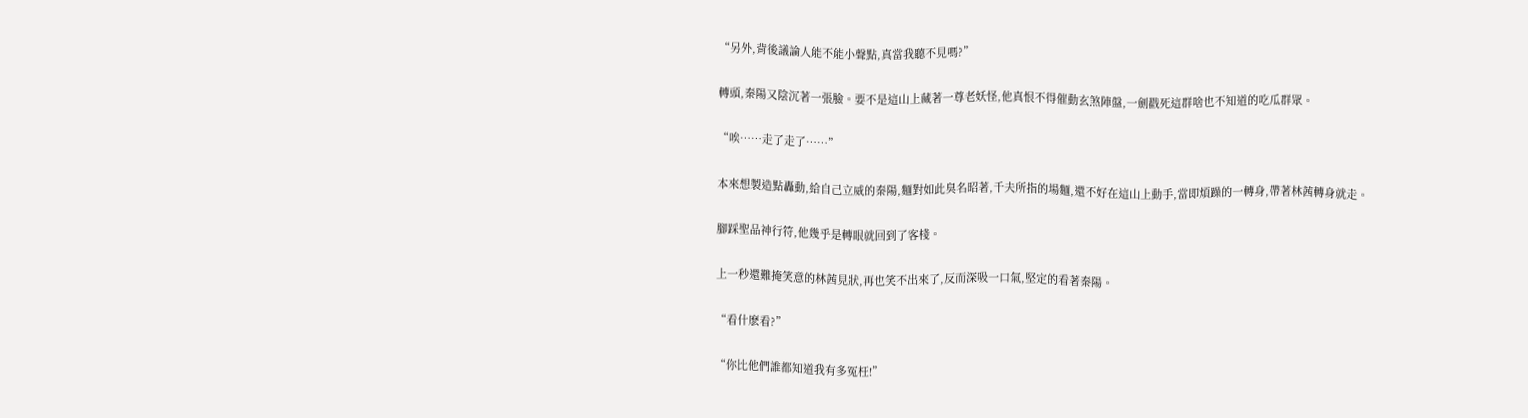“另外,背後議論人能不能小聲點,真當我聽不見嗎?”

轉頭,秦陽又陰沉著一張臉。要不是這山上藏著一尊老妖怪,他真恨不得催動玄煞陣盤,一劍戳死這群啥也不知道的吃瓜群眾。

“唉……走了走了……”

本來想製造點轟動,給自己立威的秦陽,麵對如此臭名昭著,千夫所指的場麵,還不好在這山上動手,當即煩躁的一轉身,帶著林茜轉身就走。

腳踩聖品神行符,他幾乎是轉眼就回到了客棧。

上一秒還難掩笑意的林茜見狀,再也笑不出來了,反而深吸一口氣,堅定的看著秦陽。

“看什麽看?”

“你比他們誰都知道我有多冤枉!”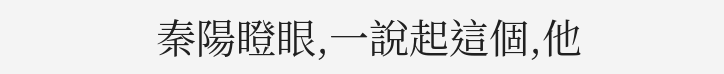秦陽瞪眼,一說起這個,他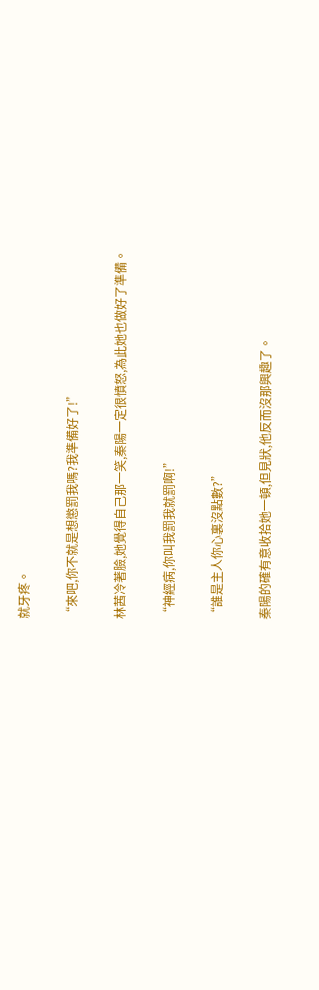就牙疼。

“來吧,你不就是想懲罰我嗎?我準備好了!”

林茜冷著臉,她覺得自己那一笑,秦陽一定很憤怒,為此她也做好了準備。

“神經病,你叫我罰我就罰啊!”

“誰是主人你心裏沒點數?”

秦陽的確有意收拾她一頓,但見狀,他反而沒那興趣了。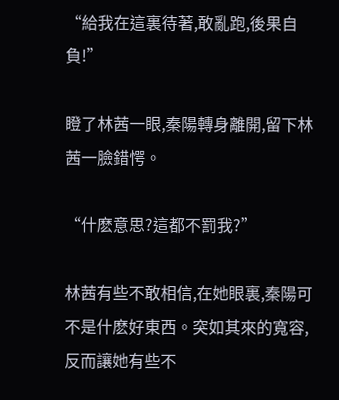“給我在這裏待著,敢亂跑,後果自負!”

瞪了林茜一眼,秦陽轉身離開,留下林茜一臉錯愕。

“什麽意思?這都不罰我?”

林茜有些不敢相信,在她眼裏,秦陽可不是什麽好東西。突如其來的寬容,反而讓她有些不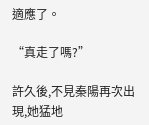適應了。

“真走了嗎?”

許久後,不見秦陽再次出現,她猛地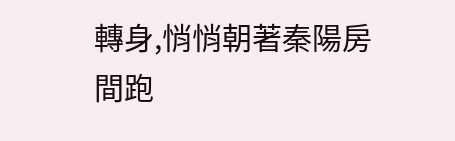轉身,悄悄朝著秦陽房間跑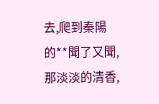去,爬到秦陽的**聞了又聞,那淡淡的清香,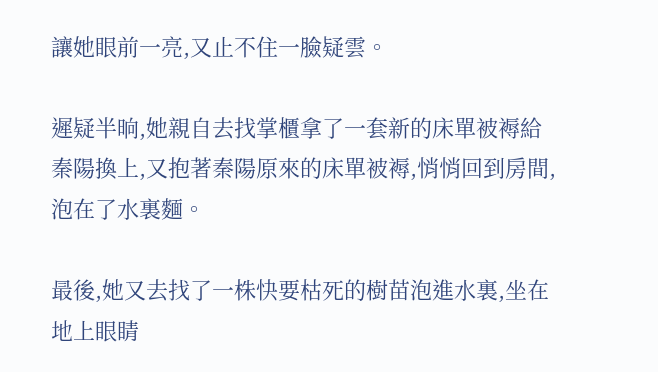讓她眼前一亮,又止不住一臉疑雲。

遲疑半晌,她親自去找掌櫃拿了一套新的床單被褥給秦陽換上,又抱著秦陽原來的床單被褥,悄悄回到房間,泡在了水裏麵。

最後,她又去找了一株快要枯死的樹苗泡進水裏,坐在地上眼睛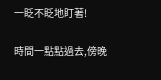一眨不眨地盯著!

時間一點點過去,傍晚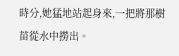時分,她猛地站起身來,一把將那樹苗從水中撈出。